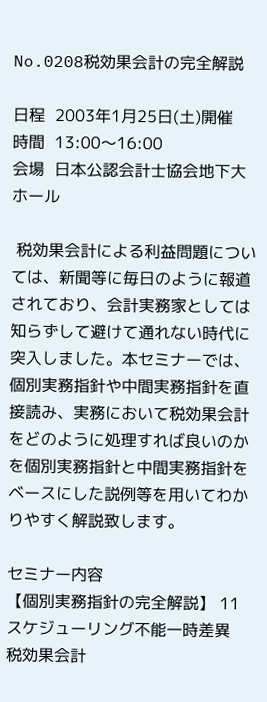No.0208税効果会計の完全解説

日程  2003年1月25日(土)開催
時間  13:00〜16:00
会場  日本公認会計士協会地下大ホール

 税効果会計による利益問題については、新聞等に毎日のように報道されており、会計実務家としては知らずして避けて通れない時代に突入しました。本セミナーでは、個別実務指針や中間実務指針を直接読み、実務において税効果会計をどのように処理すれば良いのかを個別実務指針と中間実務指針をベースにした説例等を用いてわかりやすく解説致します。

セミナー内容
【個別実務指針の完全解説】 11 スケジューリング不能一時差異
税効果会計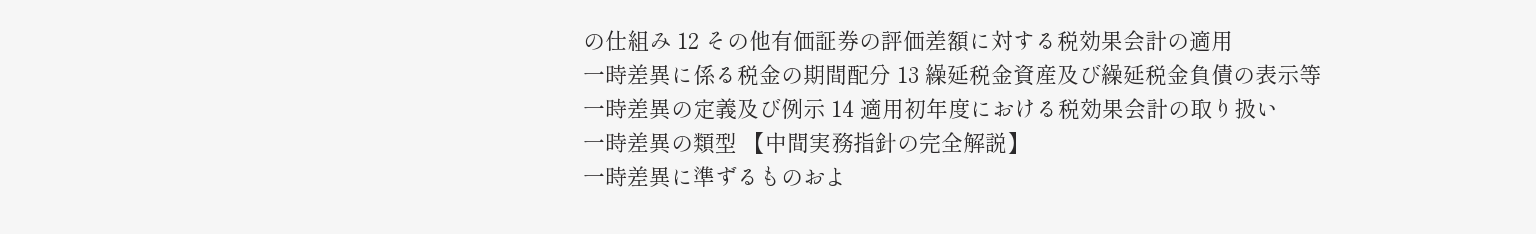の仕組み 12 その他有価証券の評価差額に対する税効果会計の適用
一時差異に係る税金の期間配分 13 繰延税金資産及び繰延税金負債の表示等
一時差異の定義及び例示 14 適用初年度における税効果会計の取り扱い
一時差異の類型 【中間実務指針の完全解説】
一時差異に準ずるものおよ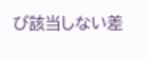び該当しない差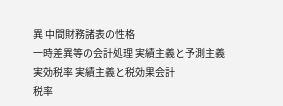異 中間財務諸表の性格
一時差異等の会計処理 実績主義と予測主義
実効税率 実績主義と税効果会計
税率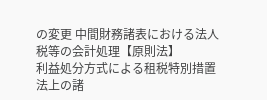の変更 中間財務諸表における法人税等の会計処理【原則法】
利益処分方式による租税特別措置法上の諸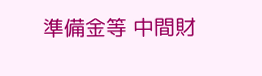準備金等 中間財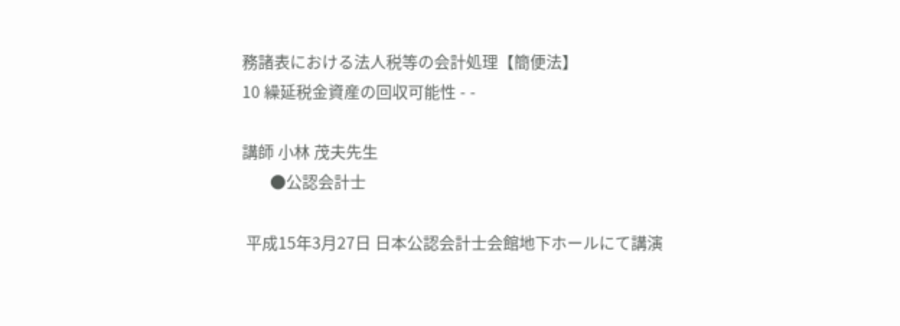務諸表における法人税等の会計処理【簡便法】
10 繰延税金資産の回収可能性 - -

講師 小林 茂夫先生
       ●公認会計士

 平成15年3月27日 日本公認会計士会館地下ホールにて講演